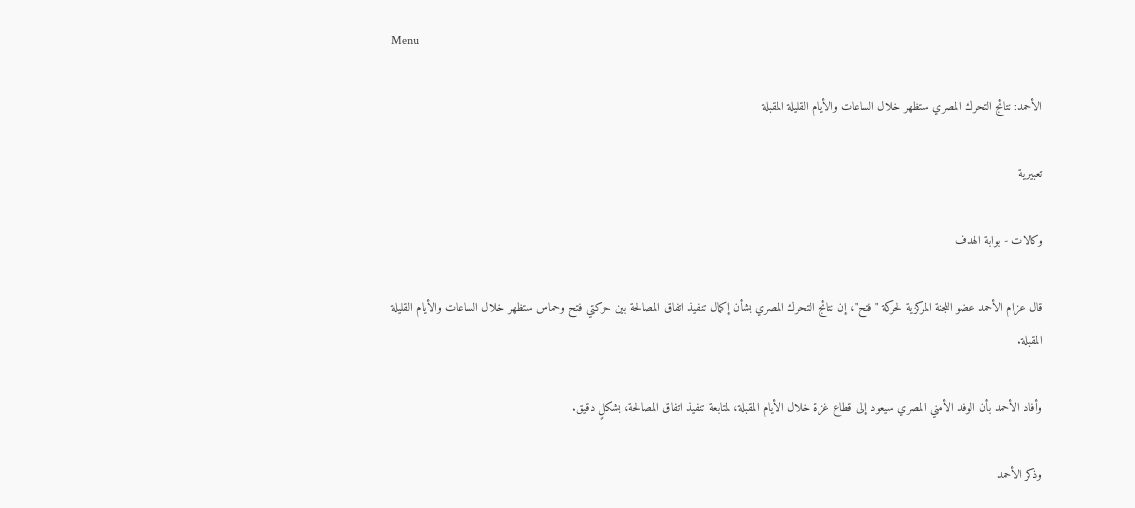Menu

الأحمد: نتائج التحرك المصري ستظهر خلال الساعات والأيام القليلة المقبلة

تعبيرية

وكالات - بوابة الهدف

قال عزام الأحمد عضو اللجنة المركزية لحركة "فتح"، إن نتائج التحرك المصري بشأن إكمال تنفيذ اتفاق المصالحة بين حركتي فتح وحماس ستظهر خلال الساعات والأيام القليلة المقبلة.

وأفاد الأحمد بأن الوفد الأمني المصري سيعود إلى قطاع غزة خلال الأيام المقبلة، لمتابعة تنفيذ اتفاق المصالحة، بشكلٍ دقيق.

وذكر الأحمد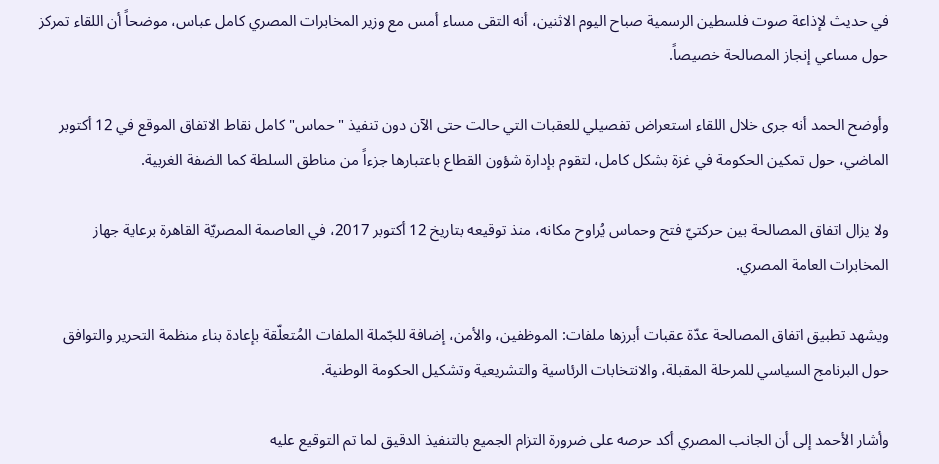في حديث لإذاعة صوت فلسطين الرسمية صباح اليوم الاثنين، أنه التقى مساء أمس مع وزير المخابرات المصري كامل عباس، موضحاً أن اللقاء تمركز حول مساعي إنجاز المصالحة خصيصاً.

وأوضح الحمد أنه جرى خلال اللقاء استعراض تفصيلي للعقبات التي حالت حتى الآن دون تنفيذ "حماس" كامل نقاط الاتفاق الموقع في 12 أكتوبر الماضي، حول تمكين الحكومة في غزة بشكل كامل، لتقوم بإدارة شؤون القطاع باعتبارها جزءاً من مناطق السلطة كما الضفة الغربية.

ولا يزال اتفاق المصالحة بين حركتيّ فتح وحماس يُراوح مكانه، منذ توقيعه بتاريخ 12 أكتوبر 2017، في العاصمة المصريّة القاهرة برعاية جهاز المخابرات العامة المصري.

ويشهد تطبيق اتفاق المصالحة عدّة عقبات أبرزها ملفات: الموظفين، والأمن، إضافة للجّملة الملفات المُتعلّقة بإعادة بناء منظمة التحرير والتوافق حول البرنامج السياسي للمرحلة المقبلة، والانتخابات الرئاسية والتشريعية وتشكيل الحكومة الوطنية.

وأشار الأحمد إلى أن الجانب المصري أكد حرصه على ضرورة التزام الجميع بالتنفيذ الدقيق لما تم التوقيع عليه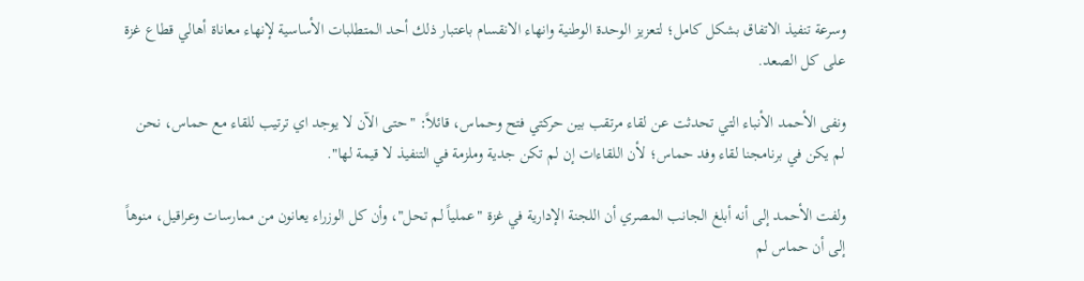وسرعة تنفيذ الاتفاق بشكل كامل؛ لتعزيز الوحدة الوطنية وانهاء الانقسام باعتبار ذلك أحد المتطلبات الأساسية لإنهاء معاناة أهالي قطاع غزة على كل الصعد.

ونفى الأحمد الأنباء التي تحدثت عن لقاء مرتقب بين حركتي فتح وحماس، قائلاً: "حتى الآن لا يوجد اي ترتيب للقاء مع حماس، نحن لم يكن في برنامجنا لقاء وفد حماس؛ لأن اللقاءات إن لم تكن جدية وملزمة في التنفيذ لا قيمة لها".

ولفت الأحمد إلى أنه أبلغ الجانب المصري أن اللجنة الإدارية في غزة "عملياً لم تحل"، وأن كل الوزراء يعانون من ممارسات وعراقيل، منوهاً إلى أن حماس لم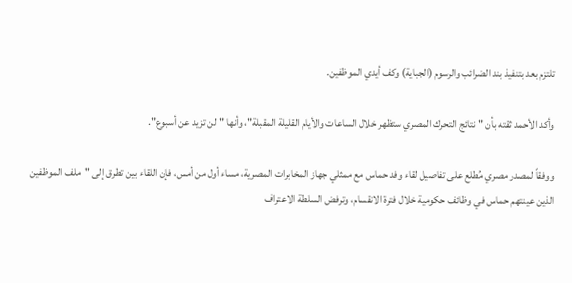تلتزم بعد بتنفيذ بند الضرائب والرسوم (الجباية) وكف أيدي الموظفين.

وأكد الأحمد ثقته بأن "نتائج التحرك المصري ستظهر خلال الساعات والأيام القليلة المقبلة"، وأنها "لن تزيد عن أسبوع".

ووفقاً لمصدر مصري مُطلع على تفاصيل لقاء وفد حماس مع ممثلي جهاز المخابرات المصرية، مساء أول من أمس، فإن اللقاء بين تطرق إلى "ملف الموظفين الذين عينتهم حماس في وظائف حكومية خلال فترة الانقسام، وترفض السلطة الاعتراف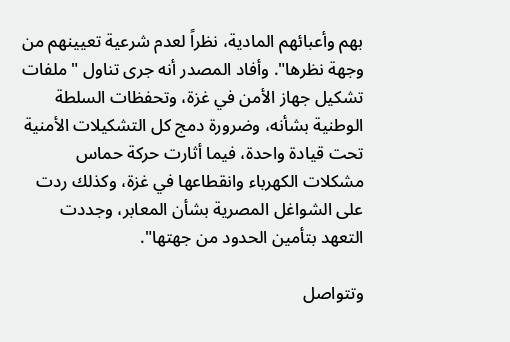بهم وأعبائهم المادية، نظراً لعدم شرعية تعيينهم من وجهة نظرها". وأفاد المصدر أنه جرى تناول "ملفات تشكيل جهاز الأمن في غزة، وتحفظات السلطة الوطنية بشأنه، وضرورة دمج كل التشكيلات الأمنية تحت قيادة واحدة، فيما أثارت حركة حماس مشكلات الكهرباء وانقطاعها في غزة، وكذلك ردت على الشواغل المصرية بشأن المعابر، وجددت التعهد بتأمين الحدود من جهتها".

وتتواصل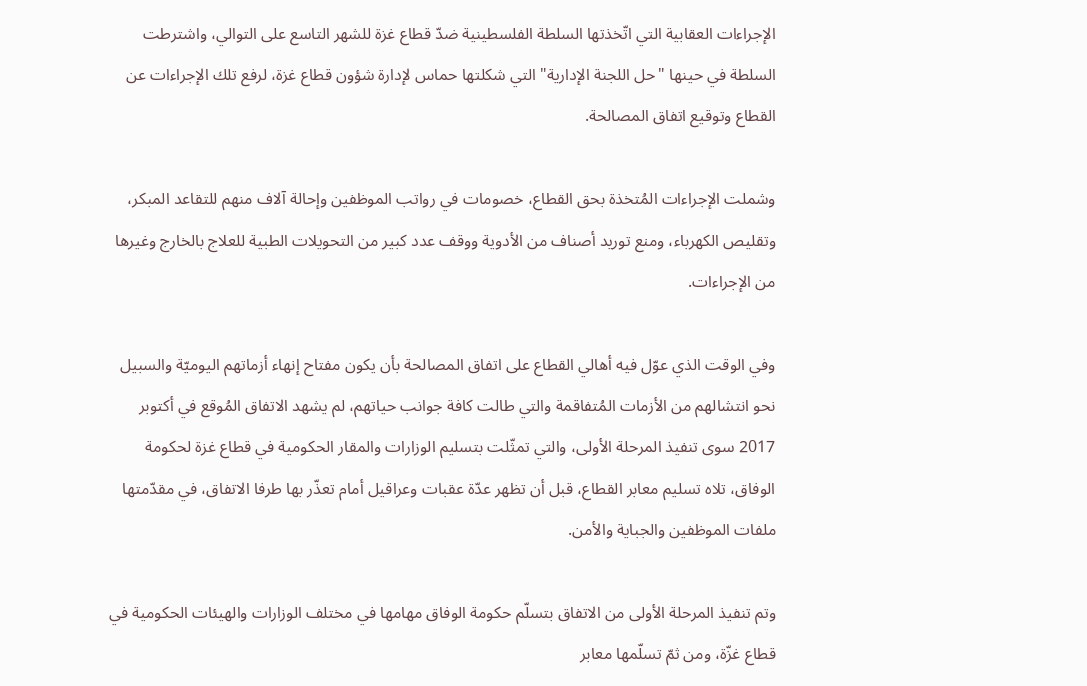الإجراءات العقابية التي اتّخذتها السلطة الفلسطينية ضدّ قطاع غزة للشهر التاسع على التوالي، واشترطت السلطة في حينها "حل اللجنة الإدارية" التي شكلتها حماس لإدارة شؤون قطاع غزة، لرفع تلك الإجراءات عن القطاع وتوقيع اتفاق المصالحة.

وشملت الإجراءات المُتخذة بحق القطاع، خصومات في رواتب الموظفين وإحالة آلاف منهم للتقاعد المبكر، وتقليص الكهرباء، ومنع توريد أصناف من الأدوية ووقف عدد كبير من التحويلات الطبية للعلاج بالخارج وغيرها من الإجراءات.

وفي الوقت الذي عوّل فيه أهالي القطاع على اتفاق المصالحة بأن يكون مفتاح إنهاء أزماتهم اليوميّة والسبيل نحو انتشالهم من الأزمات المُتفاقمة والتي طالت كافة جوانب حياتهم، لم يشهد الاتفاق المُوقع في أكتوبر 2017 سوى تنفيذ المرحلة الأولى، والتي تمثّلت بتسليم الوزارات والمقار الحكومية في قطاع غزة لحكومة الوفاق، تلاه تسليم معابر القطاع، قبل أن تظهر عدّة عقبات وعراقيل أمام تعذّر بها طرفا الاتفاق، في مقدّمتها ملفات الموظفين والجباية والأمن.

وتم تنفيذ المرحلة الأولى من الاتفاق بتسلّم حكومة الوفاق مهامها في مختلف الوزارات والهيئات الحكومية في قطاع غزّة، ومن ثمّ تسلّمها معابر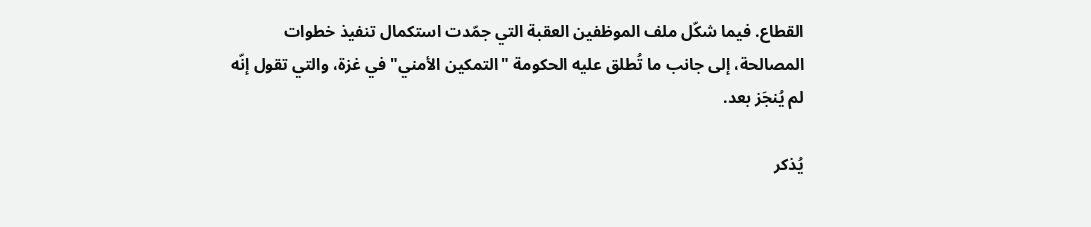القطاع. فيما شكّل ملف الموظفين العقبة التي جمّدت استكمال تنفيذ خطوات المصالحة، إلى جانب ما تُطلق عليه الحكومة "التمكين الأمني" في غزة، والتي تقول إنّه لم يُنجَز بعد.

يُذكر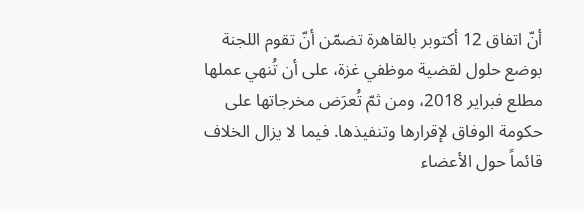أنّ اتفاق 12 أكتوبر بالقاهرة تضمّن أنّ تقوم اللجنة بوضع حلول لقضية موظفي غزة، على أن تُنهي عملها مطلع فبراير 2018، ومن ثمّ تُعرَض مخرجاتها على حكومة الوفاق لإقرارها وتنفيذها. فيما لا يزال الخلاف قائماً حول الأعضاء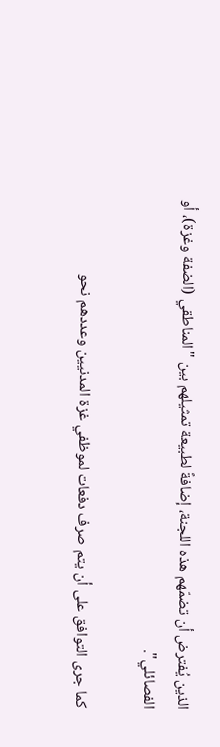الذين يُفترض أن تضمّهم هذه اللجنة، إضافةً لطبيعة تمثيلهم بين "المناطقي (الضفة وغزة)، أو الفصائلي".

كما جرى التوافق على أن يتم صرف دفعات لموظفي غزة المدنيين وعددهم نحو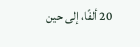20 ألفًا، إلى حين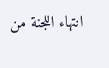انتهاء اللجنة من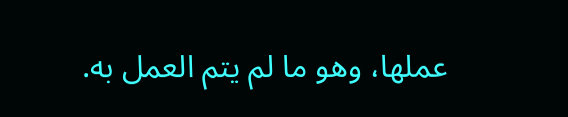عملها، وهو ما لم يتم العمل به.